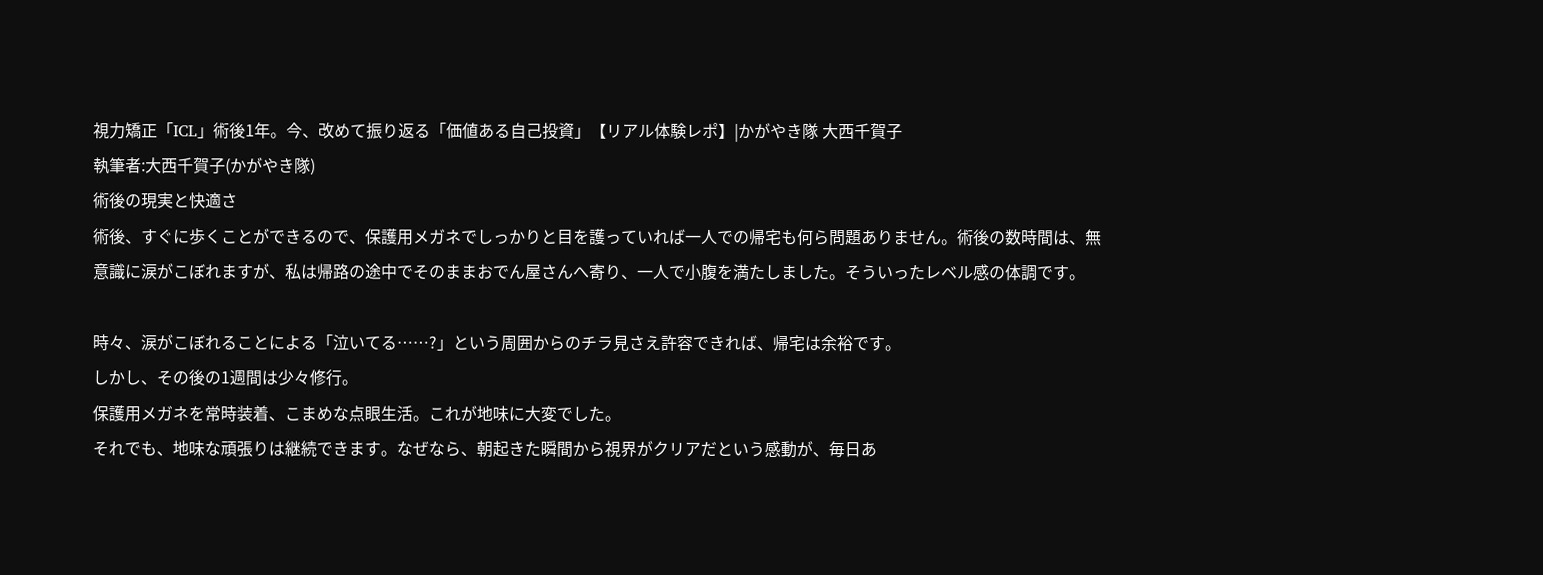視力矯正「ICL」術後1年。今、改めて振り返る「価値ある自己投資」【リアル体験レポ】|かがやき隊 大西千賀子
執筆者:大西千賀子(かがやき隊)
術後の現実と快適さ
術後、すぐに歩くことができるので、保護用メガネでしっかりと目を護っていれば一人での帰宅も何ら問題ありません。術後の数時間は、無意識に涙がこぼれますが、私は帰路の途中でそのままおでん屋さんへ寄り、一人で小腹を満たしました。そういったレベル感の体調です。

時々、涙がこぼれることによる「泣いてる……?」という周囲からのチラ見さえ許容できれば、帰宅は余裕です。
しかし、その後の1週間は少々修行。
保護用メガネを常時装着、こまめな点眼生活。これが地味に大変でした。
それでも、地味な頑張りは継続できます。なぜなら、朝起きた瞬間から視界がクリアだという感動が、毎日あ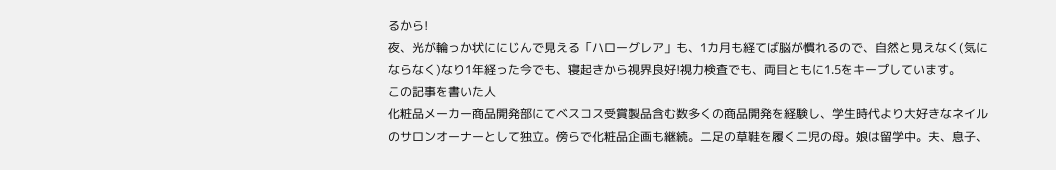るから!
夜、光が輪っか状ににじんで見える「ハローグレア」も、1カ月も経てば脳が慣れるので、自然と見えなく(気にならなく)なり1年経った今でも、寝起きから視界良好!視力検査でも、両目ともに1.5をキープしています。
この記事を書いた人
化粧品メーカー商品開発部にてベスコス受賞製品含む数多くの商品開発を経験し、学生時代より大好きなネイルのサロンオーナーとして独立。傍らで化粧品企画も継続。二足の草鞋を履く二児の母。娘は留学中。夫、息子、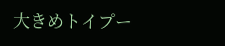大きめトイプー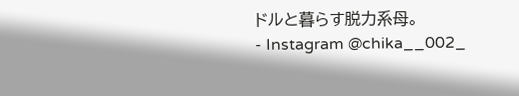ドルと暮らす脱力系母。
- Instagram @chika__002_